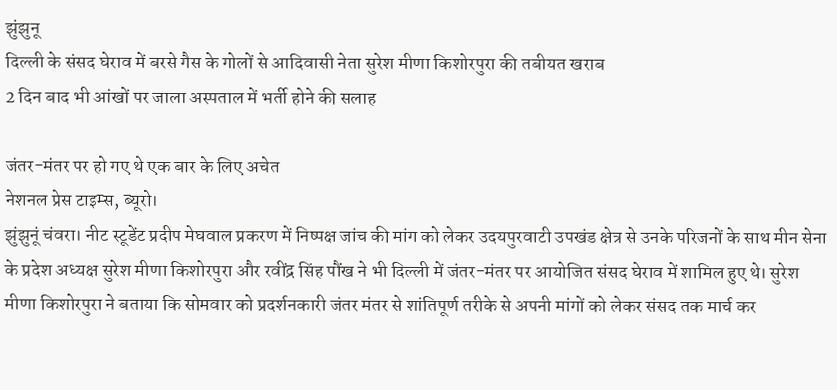झुंझुनू
दिल्ली के संसद घेराव में बरसे गैस के गोलों से आदिवासी नेता सुरेश मीणा किशोरपुरा की तबीयत खराब
2 दिन बाद भी आंखों पर जाला अस्पताल में भर्ती होने की सलाह

जंतर-मंतर पर हो गए थे एक बार के लिए अचेत
नेशनल प्रेस टाइम्स, ब्यूरो।
झुंझुनूं चंवरा। नीट स्टूडेंट प्रदीप मेघवाल प्रकरण में निष्पक्ष जांच की मांग को लेकर उदयपुरवाटी उपखंड क्षेत्र से उनके परिजनों के साथ मीन सेना के प्रदेश अध्यक्ष सुरेश मीणा किशोरपुरा और रवींद्र सिंह पौंख ने भी दिल्ली में जंतर-मंतर पर आयोजित संसद घेराव में शामिल हुए थे। सुरेश मीणा किशोरपुरा ने बताया कि सोमवार को प्रदर्शनकारी जंतर मंतर से शांतिपूर्ण तरीके से अपनी मांगों को लेकर संसद तक मार्च कर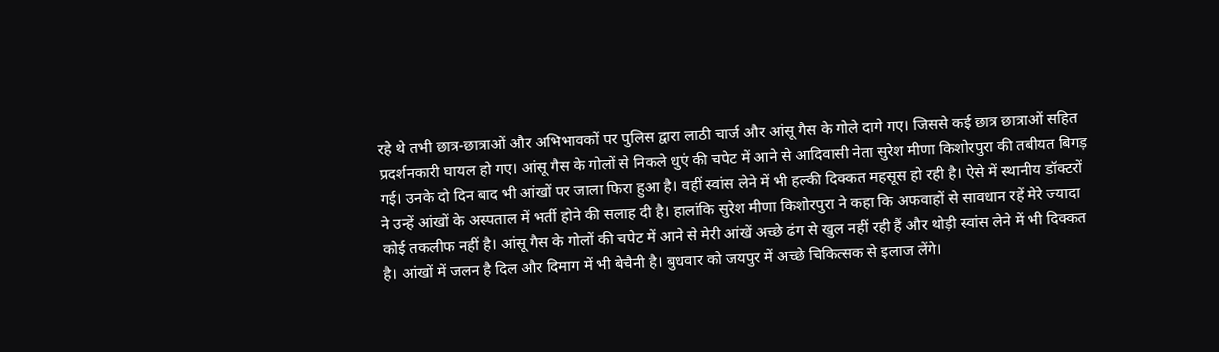रहे थे तभी छात्र-छात्राओं और अभिभावकों पर पुलिस द्वारा लाठी चार्ज और आंसू गैस के गोले दागे गए। जिससे कई छात्र छात्राओं सहित प्रदर्शनकारी घायल हो गए। आंसू गैस के गोलों से निकले धुएं की चपेट में आने से आदिवासी नेता सुरेश मीणा किशोरपुरा की तबीयत बिगड़ गई। उनके दो दिन बाद भी आंखों पर जाला फिरा हुआ है। वहीं स्वांस लेने में भी हल्की दिक्कत महसूस हो रही है। ऐसे में स्थानीय डॉक्टरों ने उन्हें आंखों के अस्पताल में भर्ती होने की सलाह दी है। हालांकि सुरेश मीणा किशोरपुरा ने कहा कि अफवाहों से सावधान रहें मेरे ज्यादा कोई तकलीफ नहीं है। आंसू गैस के गोलों की चपेट में आने से मेरी आंखें अच्छे ढंग से खुल नहीं रही हैं और थोड़ी स्वांस लेने में भी दिक्कत है। आंखों में जलन है दिल और दिमाग में भी बेचैनी है। बुधवार को जयपुर में अच्छे चिकित्सक से इलाज लेंगे।